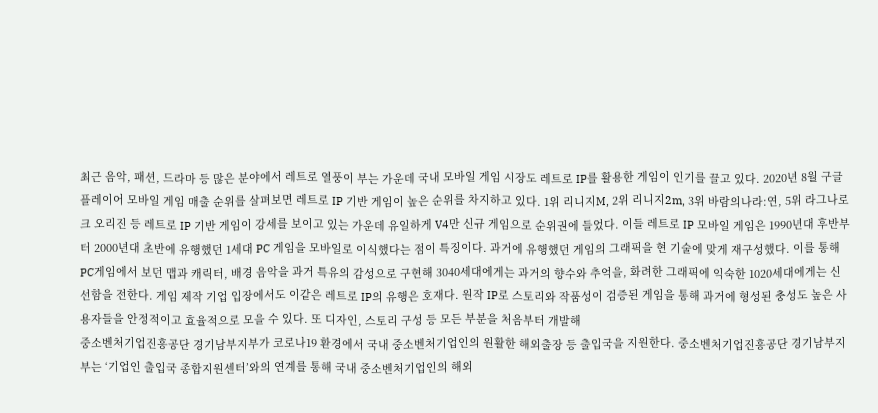최근 음악, 패션, 드라마 등 많은 분야에서 레트로 열풍이 부는 가운데 국내 모바일 게임 시장도 레트로 IP를 활용한 게임이 인기를 끌고 있다. 2020년 8월 구글 플레이어 모바일 게임 매출 순위를 살펴보면 레트로 IP 기반 게임이 높은 순위를 차지하고 있다. 1위 리니지M, 2위 리니지2m, 3위 바람의나라:연, 5위 라그나로크 오리진 등 레트로 IP 기반 게임이 강세를 보이고 있는 가운데 유일하게 V4만 신규 게임으로 순위권에 들었다. 이들 레트로 IP 모바일 게임은 1990년대 후반부터 2000년대 초반에 유행했던 1세대 PC 게임을 모바일로 이식했다는 점이 특징이다. 과거에 유행했던 게임의 그래픽을 현 기술에 맞게 재구성했다. 이를 통해 PC게임에서 보던 맵과 캐릭터, 배경 음악을 과거 특유의 감성으로 구현해 3040세대에게는 과거의 향수와 추억을, 화려한 그래픽에 익숙한 1020세대에게는 신선함을 전한다. 게임 제작 기업 입장에서도 이같은 레트로 IP의 유행은 호재다. 원작 IP로 스토리와 작품성이 검증된 게임을 통해 과거에 형성된 충성도 높은 사용자들을 안정적이고 효율적으로 모을 수 있다. 또 디자인, 스토리 구성 등 모든 부분을 처음부터 개발해
중소벤처기업진흥공단 경기남부지부가 코로나19 환경에서 국내 중소벤처기업인의 원활한 해외출장 등 출입국을 지원한다. 중소벤처기업진흥공단 경기남부지부는 ‘기업인 출입국 종합지원센터’와의 연계를 통해 국내 중소벤처기업인의 해외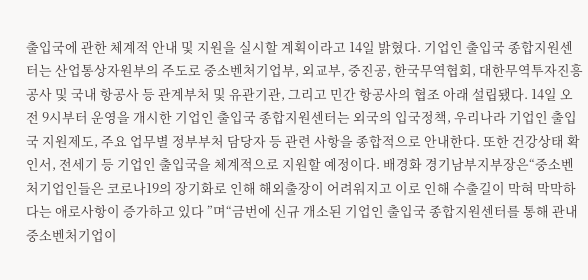출입국에 관한 체계적 안내 및 지원을 실시할 계획이라고 14일 밝혔다. 기업인 출입국 종합지원센터는 산업통상자원부의 주도로 중소벤처기업부, 외교부, 중진공, 한국무역협회, 대한무역투자진흥공사 및 국내 항공사 등 관계부처 및 유관기관, 그리고 민간 항공사의 협조 아래 설립됐다. 14일 오전 9시부터 운영을 개시한 기업인 출입국 종합지원센터는 외국의 입국정책, 우리나라 기업인 출입국 지원제도, 주요 업무별 정부부처 담당자 등 관련 사항을 종합적으로 안내한다. 또한 건강상태 확인서, 전세기 등 기업인 출입국을 체계적으로 지원할 예정이다. 배경화 경기남부지부장은“중소벤처기업인들은 코로나19의 장기화로 인해 해외출장이 어려워지고 이로 인해 수출길이 막혀 막막하다는 애로사항이 증가하고 있다 ”며“금번에 신규 개소된 기업인 출입국 종합지원센터를 통해 관내 중소벤처기업이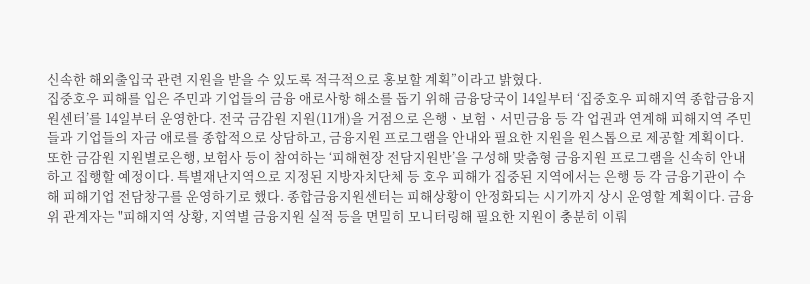신속한 해외출입국 관련 지원을 받을 수 있도록 적극적으로 홍보할 계획”이라고 밝혔다.
집중호우 피해를 입은 주민과 기업들의 금융 애로사항 해소를 돕기 위해 금융당국이 14일부터 ‘집중호우 피해지역 종합금융지원센터’를 14일부터 운영한다. 전국 금감원 지원(11개)을 거점으로 은행ㆍ보험ㆍ서민금융 등 각 업권과 연계해 피해지역 주민들과 기업들의 자금 애로를 종합적으로 상담하고, 금융지원 프로그램을 안내와 필요한 지원을 원스톱으로 제공할 계획이다. 또한 금감원 지원별로은행, 보험사 등이 참여하는 ‘피해현장 전담지원반’을 구성해 맞춤형 금융지원 프로그램을 신속히 안내하고 집행할 예정이다. 특별재난지역으로 지정된 지방자치단체 등 호우 피해가 집중된 지역에서는 은행 등 각 금융기관이 수해 피해기업 전담창구를 운영하기로 했다. 종합금융지원센터는 피해상황이 안정화되는 시기까지 상시 운영할 계획이다. 금융위 관계자는 "피해지역 상황, 지역별 금융지원 실적 등을 면밀히 모니터링해 필요한 지원이 충분히 이뤄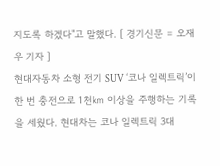지도록 하겠다"고 말했다. [ 경기신문 = 오재우 기자 ]
현대자동차 소형 전기 SUV ‘코나 일렉트릭’이 한 번 충전으로 1천㎞ 이상을 주행하는 기록을 세웠다. 현대차는 코나 일렉트릭 3대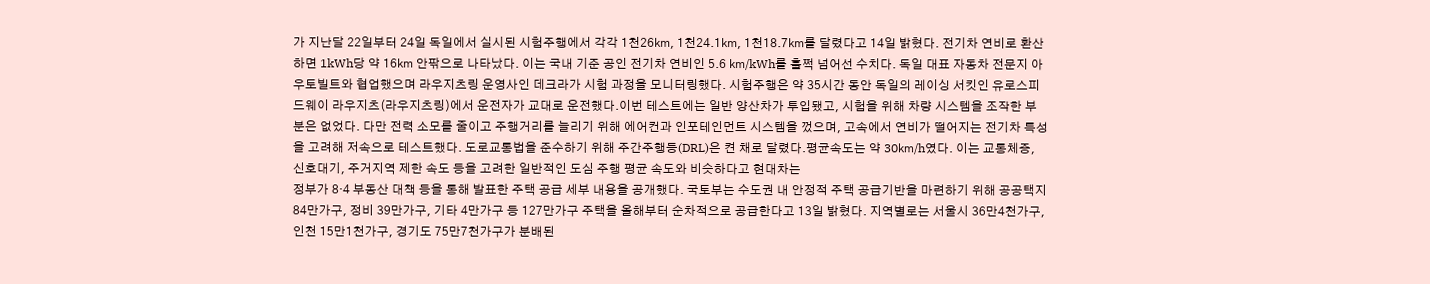가 지난달 22일부터 24일 독일에서 실시된 시험주행에서 각각 1천26㎞, 1천24.1㎞, 1천18.7㎞를 달렸다고 14일 밝혔다. 전기차 연비로 환산하면 1kWh당 약 16㎞ 안팎으로 나타났다. 이는 국내 기준 공인 전기차 연비인 5.6 ㎞/kWh를 훌쩍 넘어선 수치다. 독일 대표 자동차 전문지 아우토빌트와 협업했으며 라우지츠링 운영사인 데크라가 시험 과정을 모니터링했다. 시험주행은 약 35시간 동안 독일의 레이싱 서킷인 유로스피드웨이 라우지츠(라우지츠링)에서 운전자가 교대로 운전했다.이번 테스트에는 일반 양산차가 투입됐고, 시험을 위해 차량 시스템을 조작한 부분은 없었다. 다만 전력 소모를 줄이고 주행거리를 늘리기 위해 에어컨과 인포테인먼트 시스템을 껐으며, 고속에서 연비가 떨어지는 전기차 특성을 고려해 저속으로 테스트했다. 도로교통법을 준수하기 위해 주간주행등(DRL)은 켠 채로 달렸다.평균속도는 약 30㎞/h였다. 이는 교통체증, 신호대기, 주거지역 제한 속도 등을 고려한 일반적인 도심 주행 평균 속도와 비슷하다고 현대차는
정부가 8·4 부동산 대책 등을 통해 발표한 주택 공급 세부 내용을 공개했다. 국토부는 수도권 내 안정적 주택 공급기반을 마련하기 위해 공공택지 84만가구, 정비 39만가구, 기타 4만가구 등 127만가구 주택을 올해부터 순차적으로 공급한다고 13일 밝혔다. 지역별로는 서울시 36만4천가구, 인천 15만1천가구, 경기도 75만7천가구가 분배된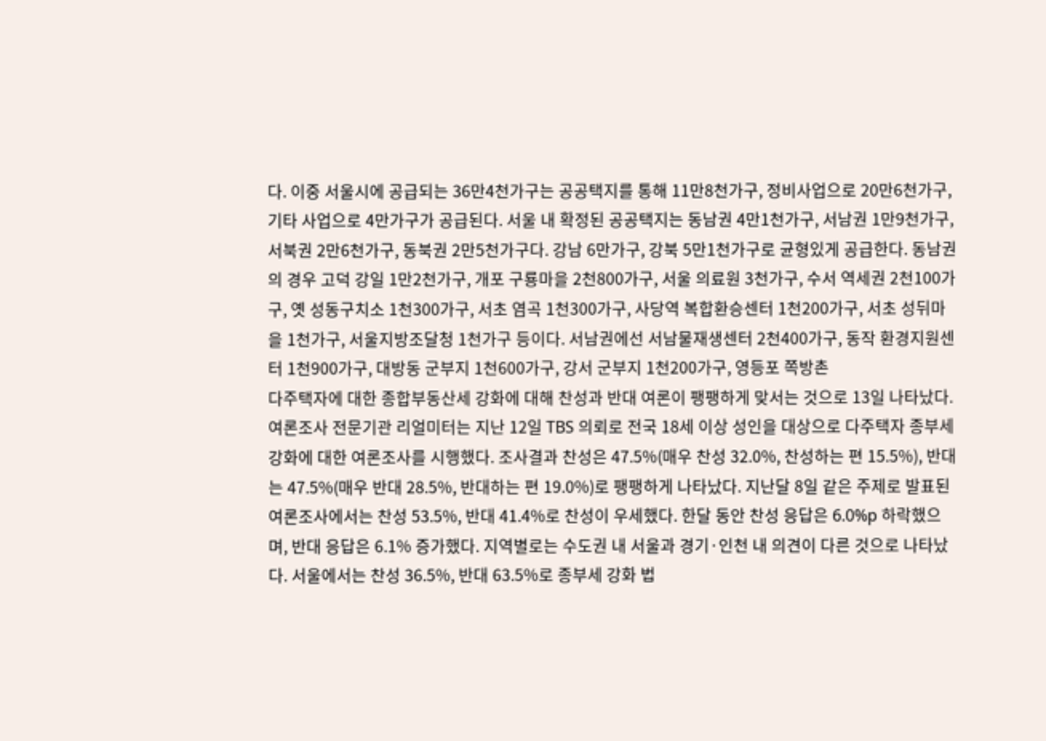다. 이중 서울시에 공급되는 36만4천가구는 공공택지를 통해 11만8천가구, 정비사업으로 20만6천가구, 기타 사업으로 4만가구가 공급된다. 서울 내 확정된 공공택지는 동남권 4만1천가구, 서남권 1만9천가구, 서북권 2만6천가구, 동북권 2만5천가구다. 강남 6만가구, 강북 5만1천가구로 균형있게 공급한다. 동남권의 경우 고덕 강일 1만2천가구, 개포 구룡마을 2천800가구, 서울 의료원 3천가구, 수서 역세권 2천100가구, 옛 성동구치소 1천300가구, 서초 염곡 1천300가구, 사당역 복합환승센터 1천200가구, 서초 성뒤마을 1천가구, 서울지방조달청 1천가구 등이다. 서남권에선 서남물재생센터 2천400가구, 동작 환경지원센터 1천900가구, 대방동 군부지 1천600가구, 강서 군부지 1천200가구, 영등포 쪽방촌
다주택자에 대한 종합부동산세 강화에 대해 찬성과 반대 여론이 팽팽하게 맞서는 것으로 13일 나타났다. 여론조사 전문기관 리얼미터는 지난 12일 TBS 의뢰로 전국 18세 이상 성인을 대상으로 다주택자 종부세 강화에 대한 여론조사를 시행했다. 조사결과 찬성은 47.5%(매우 찬성 32.0%, 찬성하는 편 15.5%), 반대는 47.5%(매우 반대 28.5%, 반대하는 편 19.0%)로 팽팽하게 나타났다. 지난달 8일 같은 주제로 발표된 여론조사에서는 찬성 53.5%, 반대 41.4%로 찬성이 우세했다. 한달 동안 찬성 응답은 6.0%p 하락했으며, 반대 응답은 6.1% 증가했다. 지역별로는 수도권 내 서울과 경기·인천 내 의견이 다른 것으로 나타났다. 서울에서는 찬성 36.5%, 반대 63.5%로 종부세 강화 법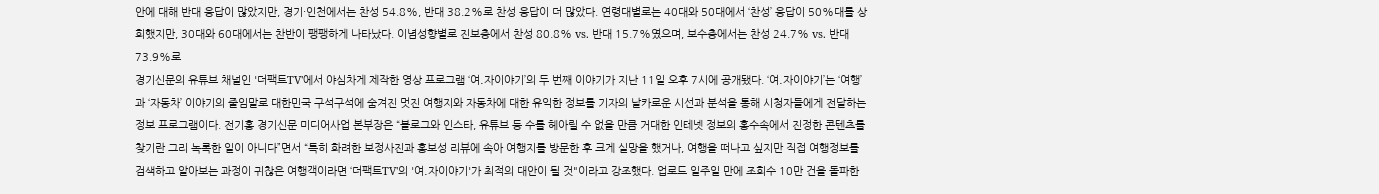안에 대해 반대 응답이 많았지만, 경기·인천에서는 찬성 54.8%, 반대 38.2%로 찬성 응답이 더 많았다. 연령대별로는 40대와 50대에서 ‘찬성’ 응답이 50%대를 상회했지만, 30대와 60대에서는 찬반이 팽팽하게 나타났다. 이념성향별로 진보층에서 찬성 80.8% vs. 반대 15.7%였으며, 보수층에서는 찬성 24.7% vs. 반대 73.9%로
경기신문의 유튜브 채널인 '더팩트TV'에서 야심차게 제작한 영상 프로그램 ‘여․자이야기’의 두 번째 이야기가 지난 11일 오후 7시에 공개됐다. ‘여․자이야기’는 ‘여행’과 ‘자동차’ 이야기의 줄임말로 대한민국 구석구석에 숨겨진 멋진 여행지와 자동차에 대한 유익한 정보를 기자의 날카로운 시선과 분석을 통해 시청자들에게 전달하는 정보 프로그램이다. 전기홍 경기신문 미디어사업 본부장은 “블로그와 인스타, 유튜브 등 수를 헤아릴 수 없을 만큼 거대한 인테넷 정보의 홍수속에서 진정한 콘텐츠를 찾기란 그리 녹록한 일이 아니다”면서 “특히 화려한 보정사진과 홍보성 리뷰에 속아 여행지를 방문한 후 크게 실망을 했거나, 여행을 떠나고 싶지만 직접 여행정보를 검색하고 알아보는 과정이 귀찮은 여행객이라면 ‘더팩트TV'의 '여․자이야기'가 최적의 대안이 될 것"이라고 강조했다. 업로드 일주일 만에 조회수 10만 건을 돌파한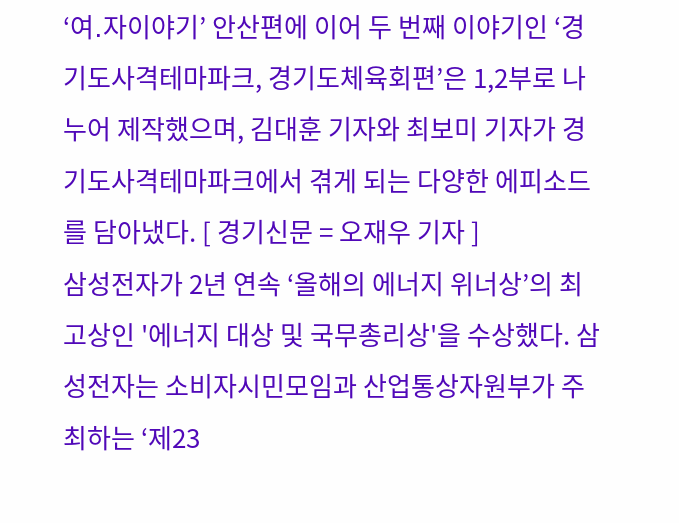‘여․자이야기’ 안산편에 이어 두 번째 이야기인 ‘경기도사격테마파크, 경기도체육회편’은 1,2부로 나누어 제작했으며, 김대훈 기자와 최보미 기자가 경기도사격테마파크에서 겪게 되는 다양한 에피소드를 담아냈다. [ 경기신문 = 오재우 기자 ]
삼성전자가 2년 연속 ‘올해의 에너지 위너상’의 최고상인 '에너지 대상 및 국무총리상'을 수상했다. 삼성전자는 소비자시민모임과 산업통상자원부가 주최하는 ‘제23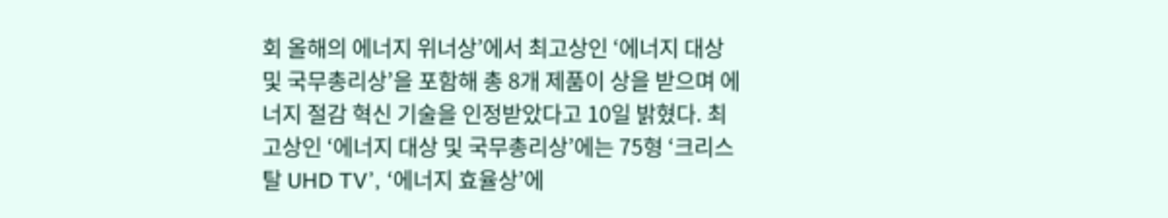회 올해의 에너지 위너상’에서 최고상인 ‘에너지 대상 및 국무총리상’을 포함해 총 8개 제품이 상을 받으며 에너지 절감 혁신 기술을 인정받았다고 10일 밝혔다. 최고상인 ‘에너지 대상 및 국무총리상’에는 75형 ‘크리스탈 UHD TV’, ‘에너지 효율상’에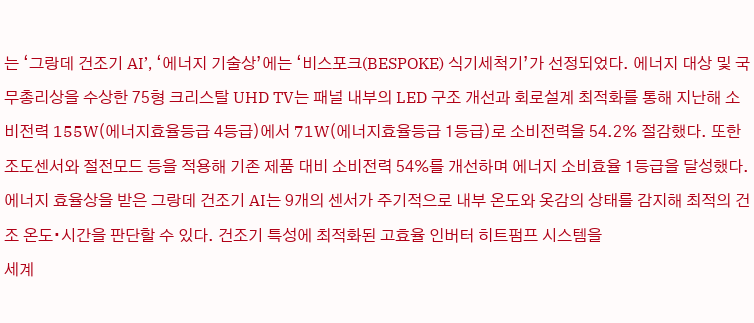는 ‘그랑데 건조기 AI’, ‘에너지 기술상’에는 ‘비스포크(BESPOKE) 식기세척기’가 선정되었다. 에너지 대상 및 국무총리상을 수상한 75형 크리스탈 UHD TV는 패널 내부의 LED 구조 개선과 회로설계 최적화를 통해 지난해 소비전력 155W(에너지효율등급 4등급)에서 71W(에너지효율등급 1등급)로 소비전력을 54.2% 절감했다. 또한 조도센서와 절전모드 등을 적용해 기존 제품 대비 소비전력 54%를 개선하며 에너지 소비효율 1등급을 달성했다. 에너지 효율상을 받은 그랑데 건조기 AI는 9개의 센서가 주기적으로 내부 온도와 옷감의 상태를 감지해 최적의 건조 온도∙시간을 판단할 수 있다. 건조기 특성에 최적화된 고효율 인버터 히트펌프 시스템을
세계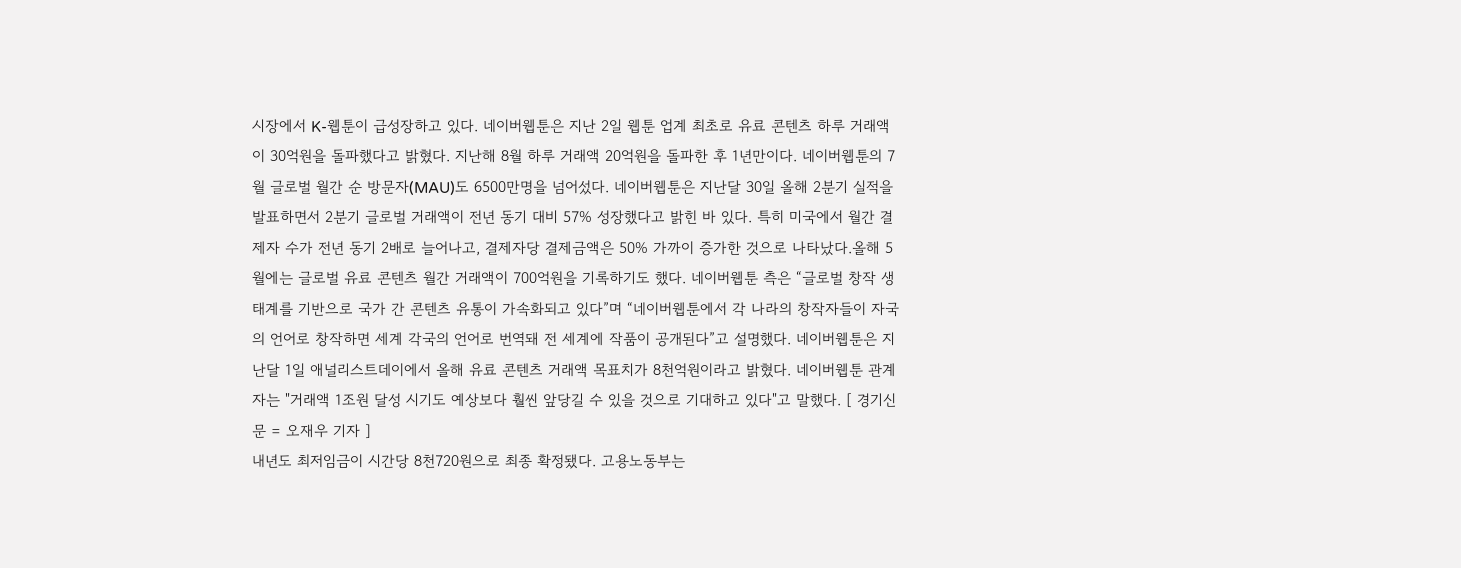시장에서 K-웹툰이 급성장하고 있다. 네이버웹툰은 지난 2일 웹툰 업계 최초로 유료 콘텐츠 하루 거래액이 30억원을 돌파했다고 밝혔다. 지난해 8월 하루 거래액 20억원을 돌파한 후 1년만이다. 네이버웹툰의 7월 글로벌 월간 순 방문자(MAU)도 6500만명을 넘어섰다. 네이버웹툰은 지난달 30일 올해 2분기 실적을 발표하면서 2분기 글로벌 거래액이 전년 동기 대비 57% 성장했다고 밝힌 바 있다. 특히 미국에서 월간 결제자 수가 전년 동기 2배로 늘어나고, 결제자당 결제금액은 50% 가까이 증가한 것으로 나타났다.올해 5월에는 글로벌 유료 콘텐츠 월간 거래액이 700억원을 기록하기도 했다. 네이버웹툰 측은 “글로벌 창작 생태계를 기반으로 국가 간 콘텐츠 유통이 가속화되고 있다”며 “네이버웹툰에서 각 나라의 창작자들이 자국의 언어로 창작하면 세계 각국의 언어로 번역돼 전 세계에 작품이 공개된다”고 설명했다. 네이버웹툰은 지난달 1일 애널리스트데이에서 올해 유료 콘텐츠 거래액 목표치가 8천억원이라고 밝혔다. 네이버웹툰 관계자는 "거래액 1조원 달성 시기도 예상보다 훨씬 앞당길 수 있을 것으로 기대하고 있다"고 말했다. [ 경기신문 = 오재우 기자 ]
내년도 최저임금이 시간당 8천720원으로 최종 확정됐다. 고용노동부는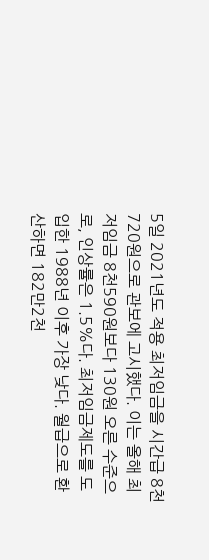5일 2021년도 적용 최저임금을 시간급 8천720원으로 관보에 고시했다. 이는 올해 최저임금 8천590원보다 130원 오른 수준으로, 인상률은 1.5%다. 최저임금제도를 도입한 1988년 이후 가장 낮다. 월급으로 환산하면 182만2천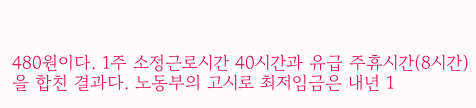480원이다. 1주 소정근로시간 40시간과 유급 주휴시간(8시간)을 합친 결과다. 노동부의 고시로 최저임금은 내년 1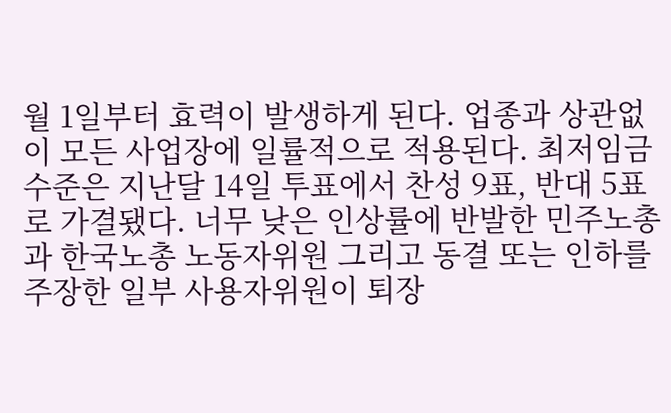월 1일부터 효력이 발생하게 된다. 업종과 상관없이 모든 사업장에 일률적으로 적용된다. 최저임금 수준은 지난달 14일 투표에서 찬성 9표, 반대 5표로 가결됐다. 너무 낮은 인상률에 반발한 민주노총과 한국노총 노동자위원 그리고 동결 또는 인하를 주장한 일부 사용자위원이 퇴장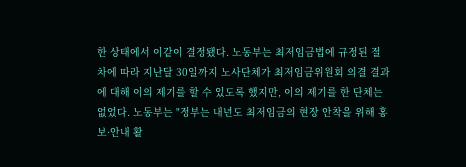한 상태에서 이같이 결정됐다. 노동부는 최저임금법에 규정된 절차에 따라 지난달 30일까지 노사단체가 최저임금위원회 의결 결과에 대해 이의 제기를 할 수 있도록 했지만, 이의 제기를 한 단체는 없었다. 노동부는 "정부는 내년도 최저임금의 현장 안착을 위해 홍보·안내 활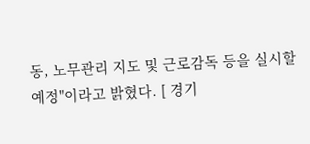동, 노무관리 지도 및 근로감독 등을 실시할 예정"이라고 밝혔다. [ 경기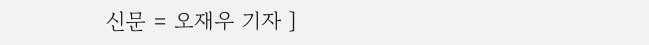신문 = 오재우 기자 ]